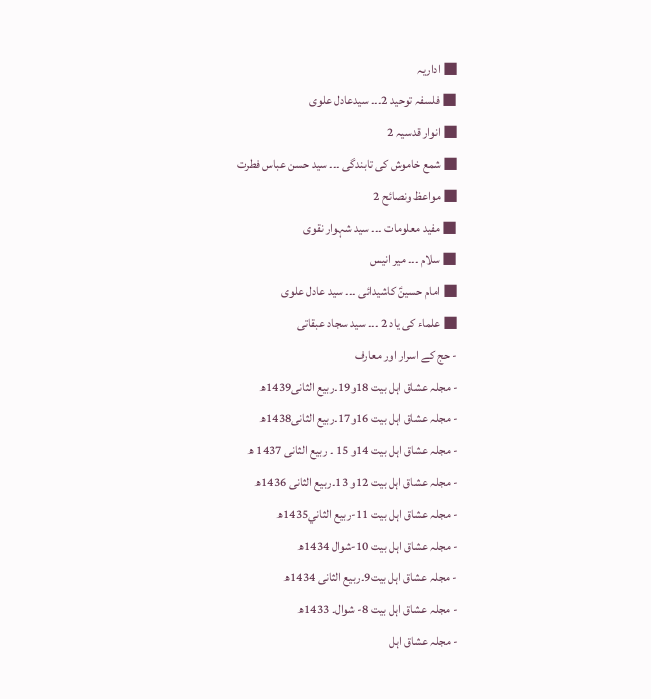■ اداریہ
■ فلسفہ توحید 2۔۔۔ سیدعادل علوی
■ انوار قدسیہ 2
■ شمع خاموش کی تابندگی ۔۔۔ سید حسن عباس فطرت
■ مواعظ ونصائح 2
■ مفید معلومات ۔۔۔ سید شہوار نقوی
■ سلام ۔۔۔ میر انیس
■ امام حسینؑ کاشیدائی ۔۔۔ سید عادل علوی
■ علماء کی یاد 2 ۔۔۔ سید سجاد عبقاتی
- حج کے اسرار اور معارف
- مجلہ عشاق اہل بیت 18و19۔ربیع الثانی1439ھ
- مجلہ عشاق اہل بیت 16و17۔ربیع الثانی1438ھ
- مجلہ عشاق اہل بیت 14و 15 ۔ ربیع الثانی 1437 ھ
- مجلہ عشاق اہل بیت 12و 13۔ربیع الثانی 1436ھ
- مجلہ عشاق اہل بیت 11-ربیع الثاني1435ھ
- مجلہ عشاق اہل بیت 10-شوال 1434ھ
- مجلہ عشاق اہل بیت9۔ربیع الثانی 1434ھ
- مجلہ عشاق اہل بیت 8- شوال۔ 1433ھ
- مجلہ عشاق اہل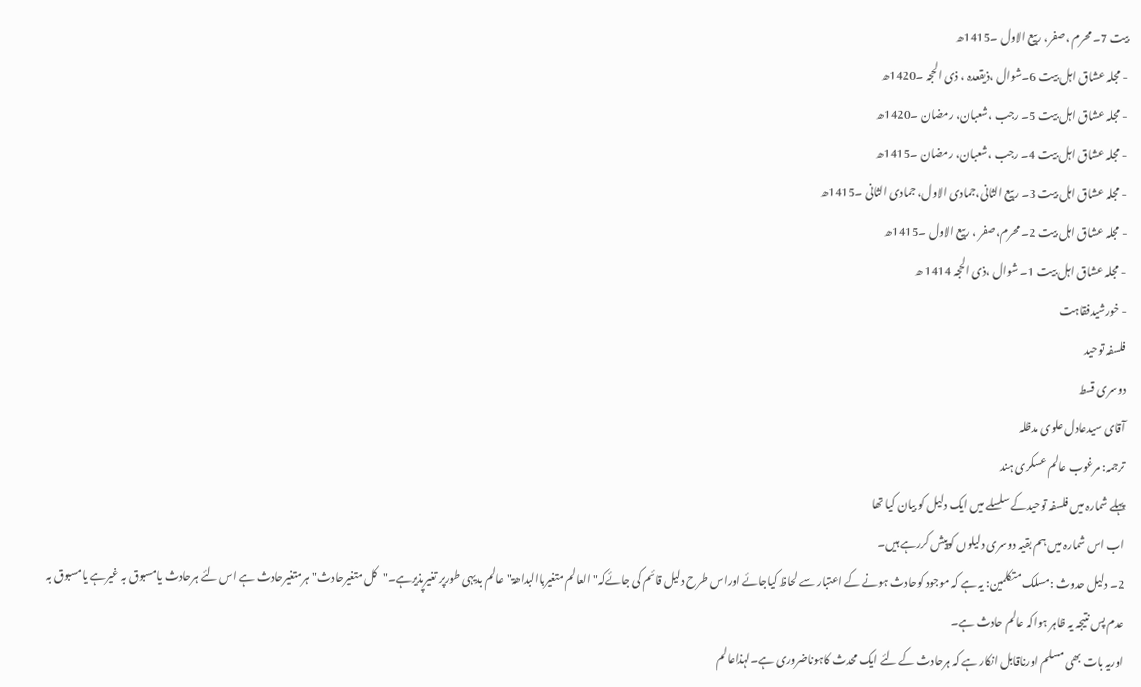بیت 7۔ محرم ،صفر، ربیع الاول ۔1415ھ
- مجلہ عشاق اہل بیت 6۔شوال ،ذیقعدہ ، ذی الحجہ ۔1420ھ
- مجلہ عشاق اہل بیت 5۔ رجب ،شعبان، رمضان ۔1420ھ
- مجلہ عشاق اہل بیت 4۔ رجب ،شعبان، رمضان ۔1415ھ
- مجلہ عشاق اہل بیت 3۔ ربیع الثانی،جمادی الاول، جمادی الثانی ۔1415ھ
- مجلہ عشاق اہل بیت 2۔ محرم،صفر ، ربیع الاول ۔1415ھ
- مجلہ عشاق اہل بیت 1۔ شوال ،ذی الحجہ 1414 ھ
- خورشیدفقاہت
فلسفہ توحید
دوسری قسط
آقای سیدعادل علوی مدظلہ
ترجمہ: مرغوب عالم عسکری ہند
پہلے شمارہ میں فلسفہ توحیدکے سلسلے میں ایک دلیل کو بیان کیا تھا
اب اس شمارہ میں ہم بقیہ دوسری دلیلوں کوپیش کررہے ہیں۔
2۔ دلیل حدوث :مسلک متکلمین: یہ ہے کہ موجود کوحادث ہونے کے اعتبار سے لحاظ کیاجائے اوراس طرح دلیل قائم کی جائےکہ" العالم متغیرباالبداھۃ"عالم بدیہی طورپر تغیرپذیرہے۔"کل متغیرحادث"ہرمتغیرحادث ہے اس لئے ہرحادث یامسبوق بہ غیرہے یامسبوق بہ عدم پس نتیجہ یہ ظاہر ہواکہ عالم حادث ہے۔
اوریہ بات بھی مسلم اورناقابل انکار ہے کہ ہرحادث کے لئے ایک محدث کاہوناضروری ہے۔لہذاعالم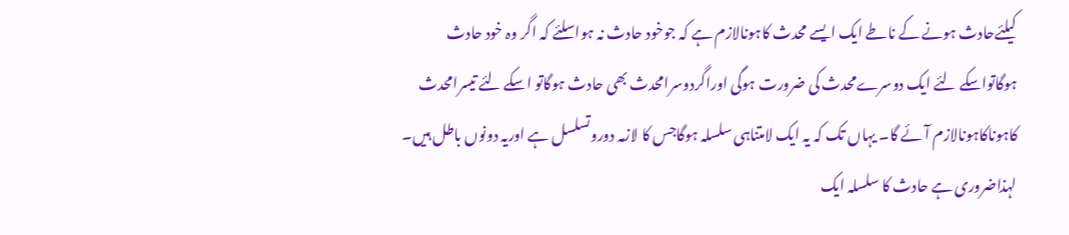کیلئےحادث ہونے کے ناطے ایک ایسے محدث کاہونالازم ہے کہ جوخود حادث نہ ہواسلئے کہ اگر وہ خود حادث ہوگاتواسکے لئے ایک دوسرےمحدث کی ضرورت ہوگی اوراگردوسرامحدث بھی حادث ہوگاتو اسکے لئے تیسرامحدث کاہوناکاہونالازم آئے گا۔ یہاں تک کہ یہ ایک لامتناہی سلسلہ ہوگاجس کا لازمہ دوروتسلسل ہے اوریہ دونوں باطل ہیں۔
لہذاضروری ہے حادث کا سلسلہ ایک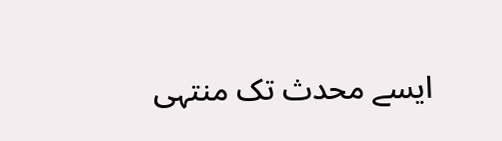ایسے محدث تک منتہی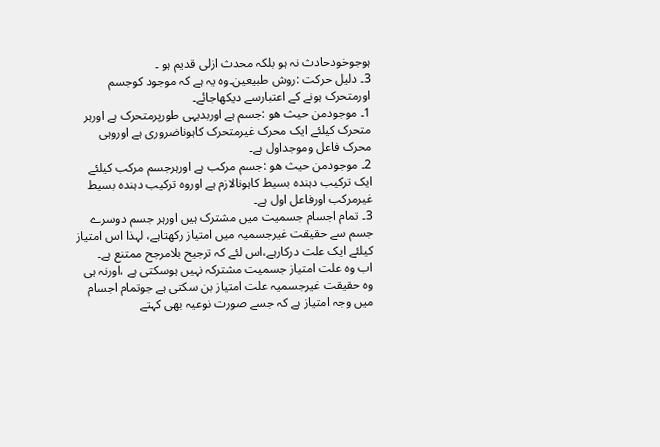ہوجوخودحادث نہ ہو بلکہ محدث ازلی قدیم ہو ۔
3۔ دلیل حرکت :روش طبیعین۔وہ یہ ہے کہ موجود کوجسم اورمتحرک ہونے کے اعتبارسے دیکھاجائے۔
1۔ موجودمن حیث ھو :جسم ہے اوربدیہی طورپرمتحرک ہے اورہر متحرک کیلئے ایک محرک غیرمتحرک کاہوناضروری ہے اوروہی محرک فاعل وموجداول ہے۔
2۔ موجودمن حیث ھو :جسم مرکب ہے اورہرجسم مرکب کیلئے ایک ترکیب دہندہ بسیط کاہونالازم ہے اوروہ ترکیب دہندہ بسیط غیرمرکب اورفاعل اول ہے۔
3۔ تمام اجسام جسمیت میں مشترک ہیں اورہر جسم دوسرے جسم سے حقیقت غیرجسمیہ میں امتیاز رکھتاہے، لہذا اس امتیاز کیلئے ایک علت درکارہے،اس لئے کہ ترجیح بلامرجح ممتنع ہے۔
اب وہ علت امتیاز جسمیت مشترکہ نہیں ہوسکتی ہے ،اورنہ ہی وہ حقیقت غیرجسمیہ علت امتیاز بن سکتی ہے جوتمام اجسام میں وجہ امتیاز ہے کہ جسے صورت نوعیہ بھی کہتے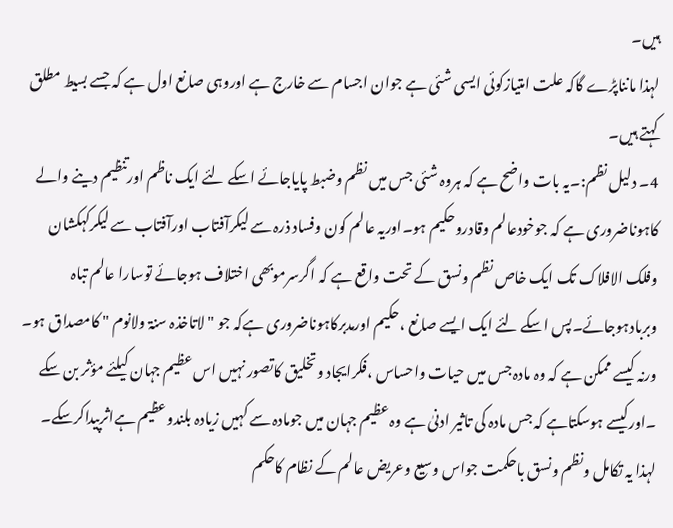ہیں۔
لہذا مانناپڑے گاکہ علت امتیازکوئی ایسی شئی ہے جوان اجسام سے خارج ہے اوروہی صانع اول ہے کہ جسے بسیط مطلق کہتے ہیں۔
4۔ دلیل نظم:۔یہ بات واضح ہے کہ ہروہ شئی جس میں نظم وضبط پایاجائے اسکے لئے ایک ناظم اورتنظیم دینے والے کاہوناضروری ہے کہ جوخودعالم وقادروحکیم ہو۔اوریہ عالم کون وفساد ذرہ سے لیکرآفتاب اورآفتاب سے لیکرکہکشان وفلک الافلاک تک ایک خاص نظم ونسق کے تحت واقع ہے کہ اگرسرموبھی اختلاف ہوجائے توسارا عالم تباہ وبربادہوجائے۔پس اسکے لئے ایک ایسے صانع ،حکیم اورمدبرکاہوناضروری ہےکہ جو " لاتاخذہ سنۃ ولانوم " کامصداق ہو۔
ورنہ کیسے ممکن ہے کہ وہ مادہ جس میں حیات واحساس ،فکرایجاد وتخلیق کاتصور نہیں اس عظیم جہان کیلئے مؤثر بن سکے ۔اورکیسے ہوسکتاہے کہ جس مادہ کی تاثیر ادنیٰ ہے وہ عظیم جہان میں جومادہ سے کہیں زیادہ بلندوعظیم ہےاثرپیداکرسکے۔
لہذا یہ تکامل ونظم ونسق باحکمت جواس وسیع وعریض عالم کے نظام کاحکم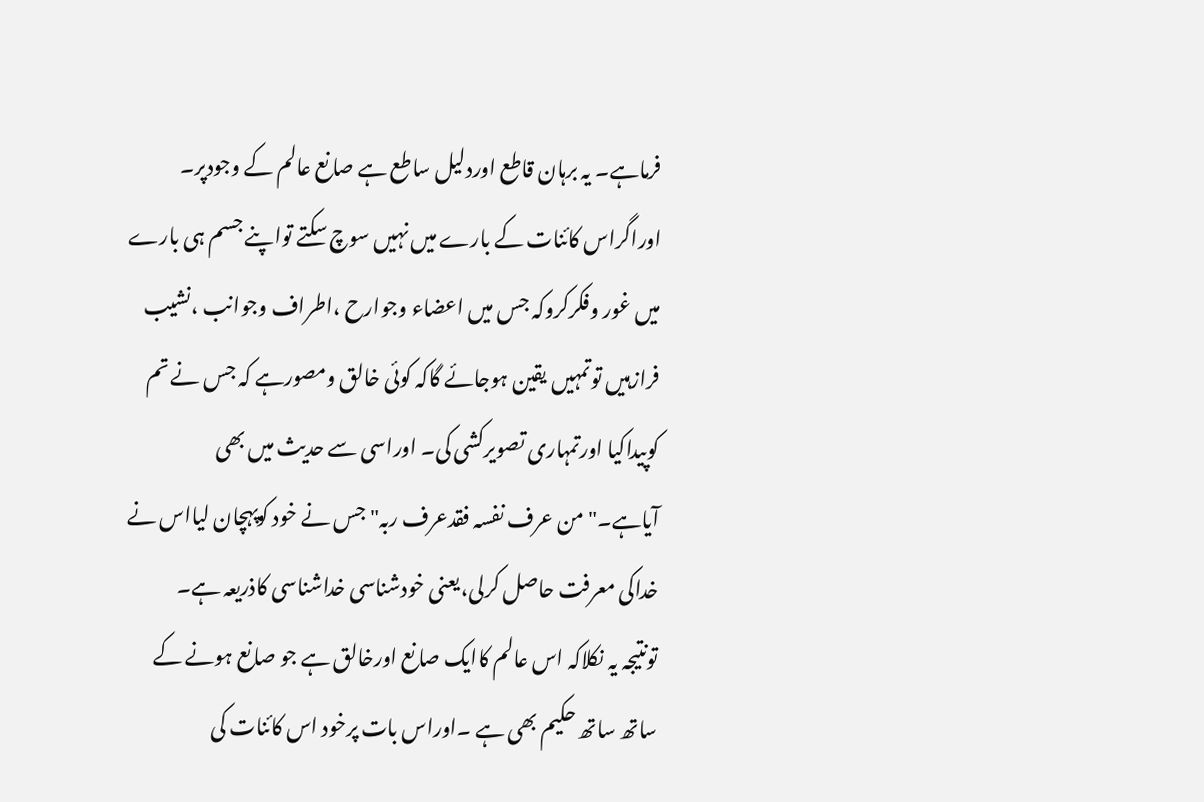فرماہے۔ یہ برہان قاطع اوردلیل ساطع ہے صانع عالم کے وجودپر۔
اوراگراس کائنات کے بارے میں نہیں سوچ سکتے تواپنے جسم ہی بارے میں غور وفکرکروکہ جس میں اعضاء وجوارح ،اطراف وجوانب ،نشیب فرازہیں توتمہیں یقین ہوجائے گاکہ کوئی خالق ومصورہے کہ جس نے تم کوپیداکیا اورتمہاری تصویرکشی کی۔ اوراسی سے حدیث میں بھی آیاہے۔"من عرف نفسہ فقدعرف ربہ" جس نے خود کوپہچان لیااس نے خداکی معرفت حاصل کرلی،یعنی خودشناسی خداشناسی کاذریعہ ہے۔
تونتیجہ یہ نکلاکہ اس عالم کاایک صانع اورخالق ہے جو صانع ہونے کے ساتھ ساتھ حکیم بھی ہے ۔اوراس بات پرخود اس کائنات کی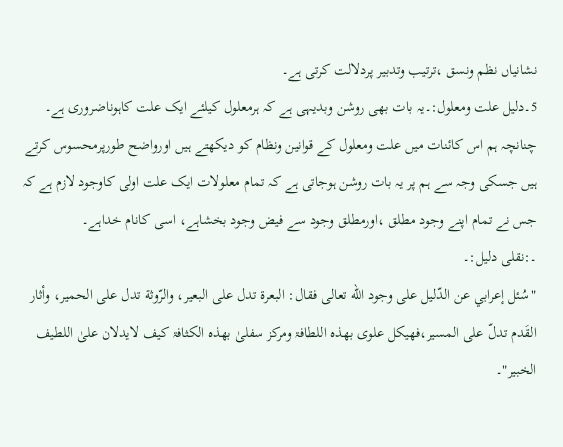نشانیاں نظم ونسق ،ترتیب وتدبیر پردلالت کرتی ہے۔
5۔دلیل علت ومعلول:۔یہ بات بھی روشن وبدیہی ہے کہ ہرمعلول کیلئے ایک علت کاہوناضروری ہے۔ چنانچہ ہم اس کائنات میں علت ومعلول کے قوانین ونظام کو دیکھتے ہیں اورواضح طورپرمحسوس کرتے ہیں جسکی وجہ سے ہم پر یہ بات روشن ہوجاتی ہے کہ تمام معلولات ایک علت اولی کاوجود لازم ہے کہ جس نے تمام اپنے وجود مطلق ،اورمطلق وجود سے فیض وجود بخشاہے، اسی کانام خداہے۔
۔:نقلی دلیل:۔
"سُئل إعرابي عن الدّليل على وجود الله تعالى فقال: البعرة تدل على البعير، والرّوثة تدل على الحمير، وأثار القَدم تدلّ على المسير،فھیکل علوی بھذہ اللطافۃ ومرکز سفلیٰ بھذہ الکثافۃ کیف لایدلان علیٰ اللطیف الخبیر"۔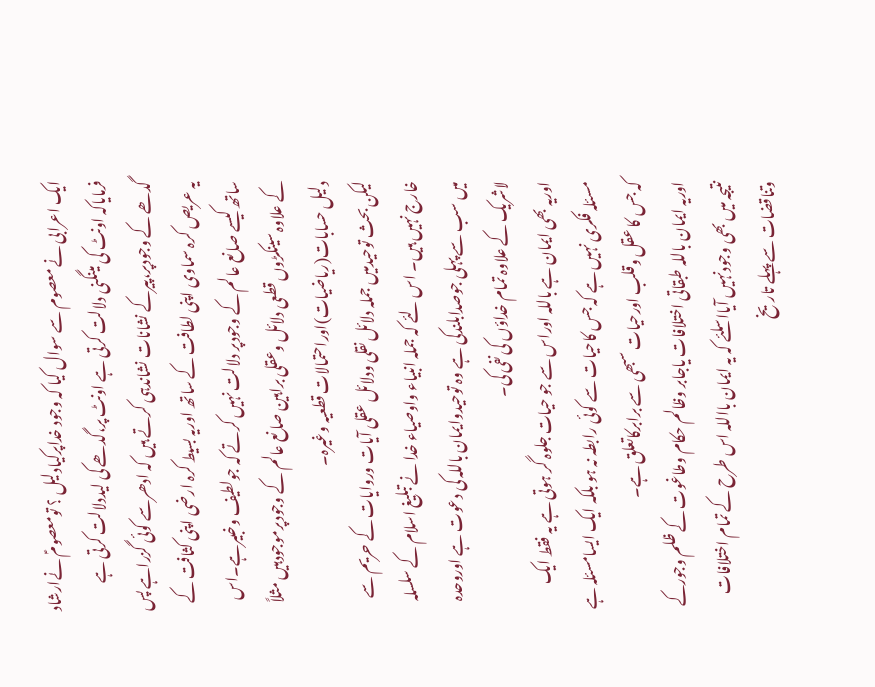ایک اعرابی نے معصوم سے سوال کیا کہ وجود خداپرکیادلیل ؟ تومعصومؑ نےارشاد فرمایاکہ اونٹ کی مینگنی دلالت کرتی ہے اونٹ پر،گدھے کی لیددلالت کرتی ہے گدھے کے وجودپر،پیرکے نشانات نشاندہی کرتے ہیں کہ ادھرسے کوئی گزراہے پس یہ عریص کرہ سماوی اپنی لطافت کے ساتھ اوریہ بسیط کرہ ارضی اپنی کثافت کے ساتھ کیسے صانع عالم کے وجودپر دلالت نہیں کرتے کہ جولطیف وخبیرہے۔اس کے علاوہ سینکڑوں قطعی دلائل وعقلی براہین صانع عالم کے وجودپرموجودہیں مثلاً دلیل حسابات(ریاضیات)اوراحتمالات قطعیہ وغیرہ۔
لیکن بحث توحیدمیں جملہ دلائل نقلی ودلائل عقلی آیات وروایات کے حریم سے خارج نہیں ہیں۔ اس لئے کہ جملہ انبیاء واوصیاء خدا نے تبلیغ اسلام کے سلسلہ میں سب سے پہلی جوصدابلندکی ہے وہ توحیدوایمان باللہ کی دعوت ہے اوروحدہ لاشریک کے علاوہ تمام خداؤں کی نفی کی۔
اوریہ بھی ایمان ہے باللہ اوراس سے جو حیات جلوہ گر ہوتی ہے یہ فقط ایک مسئلہ فکری نہیں ہے کہ جس کاحیات سے کوئی رابطہ نہ ہو بلکہ ایک ایسامسئلہ ہے کہ جس کا عقل وقلب اورحیات سبھی سے برابرکاتعلق ہے۔
اوریہ ایمان باللہ طبقاتی اختلافات یاجابر وظالم حکام وطاغوت کے ظلم وجورکے نتیجہ میں بھی وجودنہیں آیااسلئے کہ یہ ایمان بااللہ اس طرح کے تمام اختلافات وتناقضات سے پہلے تاریخ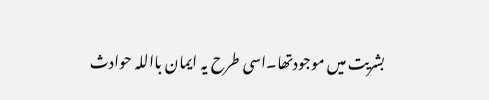بشریت میں موجودتھا۔اسی طرح یہ ایمان بااللہ حوادث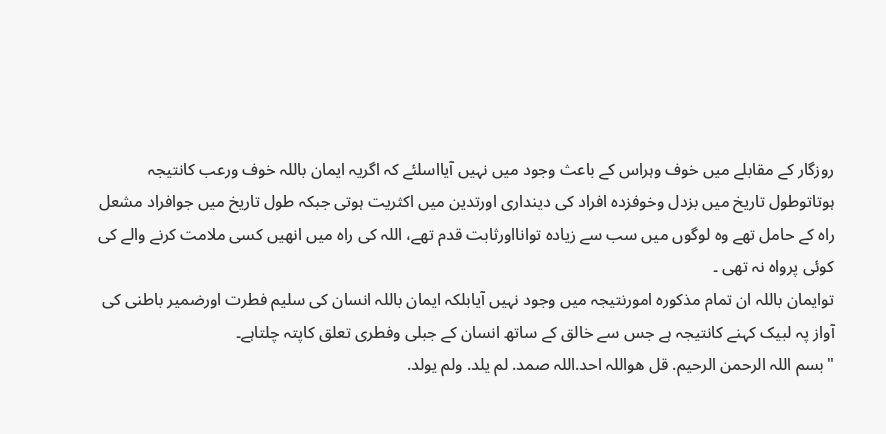روزگار کے مقابلے میں خوف وہراس کے باعث وجود میں نہیں آیااسلئے کہ اگریہ ایمان باللہ خوف ورعب کانتیجہ ہوتاتوطول تاریخ میں بزدل وخوفزدہ افراد کی دینداری اورتدین میں اکثریت ہوتی جبکہ طول تاریخ میں جوافراد مشعل راہ کے حامل تھے وہ لوگوں میں سب سے زیادہ توانااورثابت قدم تھے، اللہ کی راہ میں انھیں کسی ملامت کرنے والے کی کوئی پرواہ نہ تھی ۔
توایمان باللہ ان تمام مذکورہ امورنتیجہ میں وجود نہیں آیابلکہ ایمان باللہ انسان کی سلیم فطرت اورضمیر باطنی کی آواز پہ لبیک کہنے کانتیجہ ہے جس سے خالق کے ساتھ انسان کے جبلی وفطری تعلق کاپتہ چلتاہے۔
"بسم اللہ الرحمن الرحیم. قل ھواللہ احد.اللہ صمد. لم یلد. ولم یولد.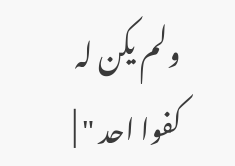ولم یکن لہ کفوا احد " |